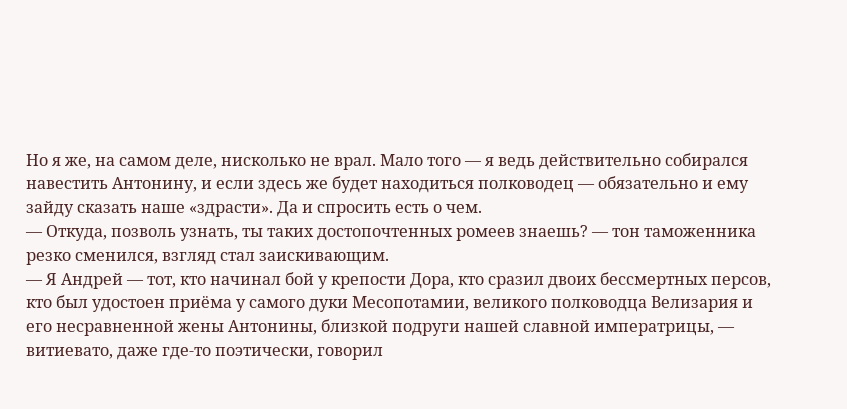Но я же, на самом деле, нисколько не врал. Мало того — я ведь действительно собирался навестить Антонину, и если здесь же будет находиться полководец — обязательно и ему зайду сказать наше «здрасти». Да и спросить есть о чем.
— Откуда, позволь узнать, ты таких достопочтенных ромеев знаешь? — тон таможенника резко сменился, взгляд стал заискивающим.
— Я Андрей — тот, кто начинал бой у крепости Дора, кто сразил двоих бессмертных персов, кто был удостоен приёма у самого дуки Месопотамии, великого полководца Велизария и его несравненной жены Антонины, близкой подруги нашей славной императрицы, — витиевато, даже где-то поэтически, говорил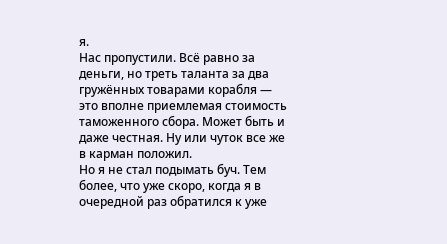я.
Нас пропустили. Всё равно за деньги, но треть таланта за два гружённых товарами корабля — это вполне приемлемая стоимость таможенного сбора. Может быть и даже честная. Ну или чуток все же в карман положил.
Но я не стал подымать буч. Тем более, что уже скоро, когда я в очередной раз обратился к уже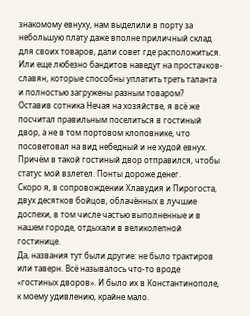знакомому евнуху, нам выделили в порту за небольшую плату даже вполне приличный склад для своих товаров, дали совет где расположиться. Или еще любезно бандитов наведут на простачков-славян, которые способны уплатить треть таланта и полностью загружены разным товаром?
Оставив сотника Нечая на хозяйстве, я всё же посчитал правильным поселиться в гостиный двор, а не в том портовом клоповнике, что посоветовал на вид небедный и не худой евнух. Причём в такой гостиный двор отправился, чтобы статус мой взлетел. Понты дороже денег.
Скоро я, в сопровождении Хлавудия и Пирогоста, двух десятков бойцов, облачённых в лучшие доспехи, в том числе частью выполненные и в нашем городе, отдыхали в великолепной гостинице.
Да, названия тут были другие: не было трактиров или таверн. Всё называлось что-то вроде «гостиных дворов». И было их в Константинополе, к моему удивлению, крайне мало.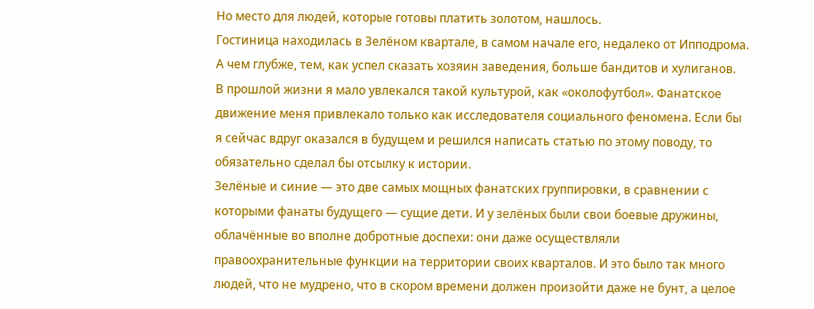Но место для людей, которые готовы платить золотом, нашлось.
Гостиница находилась в Зелёном квартале, в самом начале его, недалеко от Ипподрома. А чем глубже, тем, как успел сказать хозяин заведения, больше бандитов и хулиганов.
В прошлой жизни я мало увлекался такой культурой, как «околофутбол». Фанатское движение меня привлекало только как исследователя социального феномена. Если бы я сейчас вдруг оказался в будущем и решился написать статью по этому поводу, то обязательно сделал бы отсылку к истории.
Зелёные и синие — это две самых мощных фанатских группировки, в сравнении с которыми фанаты будущего — сущие дети. И у зелёных были свои боевые дружины, облачённые во вполне добротные доспехи: они даже осуществляли правоохранительные функции на территории своих кварталов. И это было так много людей, что не мудрено, что в скором времени должен произойти даже не бунт, а целое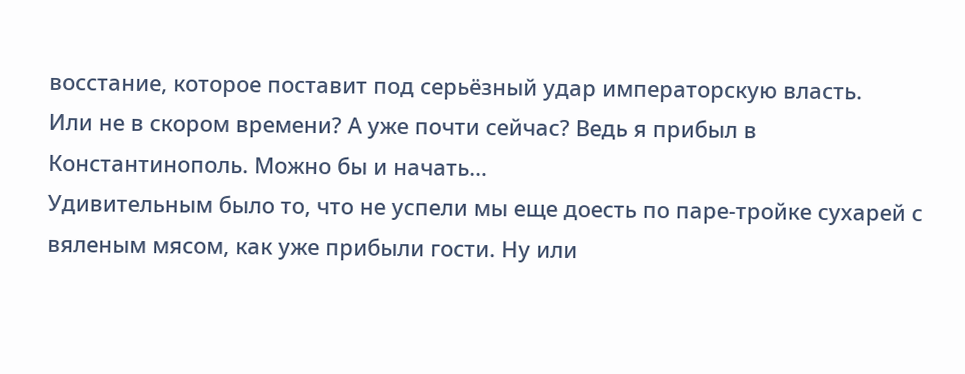восстание, которое поставит под серьёзный удар императорскую власть.
Или не в скором времени? А уже почти сейчас? Ведь я прибыл в Константинополь. Можно бы и начать…
Удивительным было то, что не успели мы еще доесть по паре-тройке сухарей с вяленым мясом, как уже прибыли гости. Ну или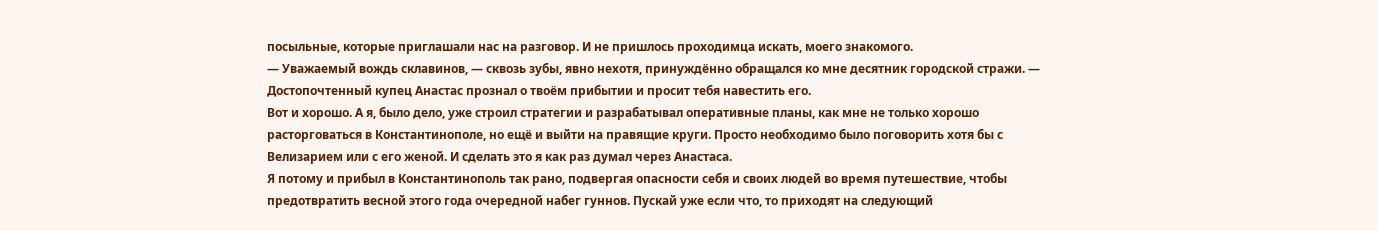посыльные, которые приглашали нас на разговор. И не пришлось проходимца искать, моего знакомого.
— Уважаемый вождь склавинов, — сквозь зубы, явно нехотя, принуждённо обращался ко мне десятник городской стражи. — Достопочтенный купец Анастас прознал о твоём прибытии и просит тебя навестить его.
Вот и хорошо. А я, было дело, уже строил стратегии и разрабатывал оперативные планы, как мне не только хорошо расторговаться в Константинополе, но ещё и выйти на правящие круги. Просто необходимо было поговорить хотя бы с Велизарием или с его женой. И сделать это я как раз думал через Анастаса.
Я потому и прибыл в Константинополь так рано, подвергая опасности себя и своих людей во время путешествие, чтобы предотвратить весной этого года очередной набег гуннов. Пускай уже если что, то приходят на следующий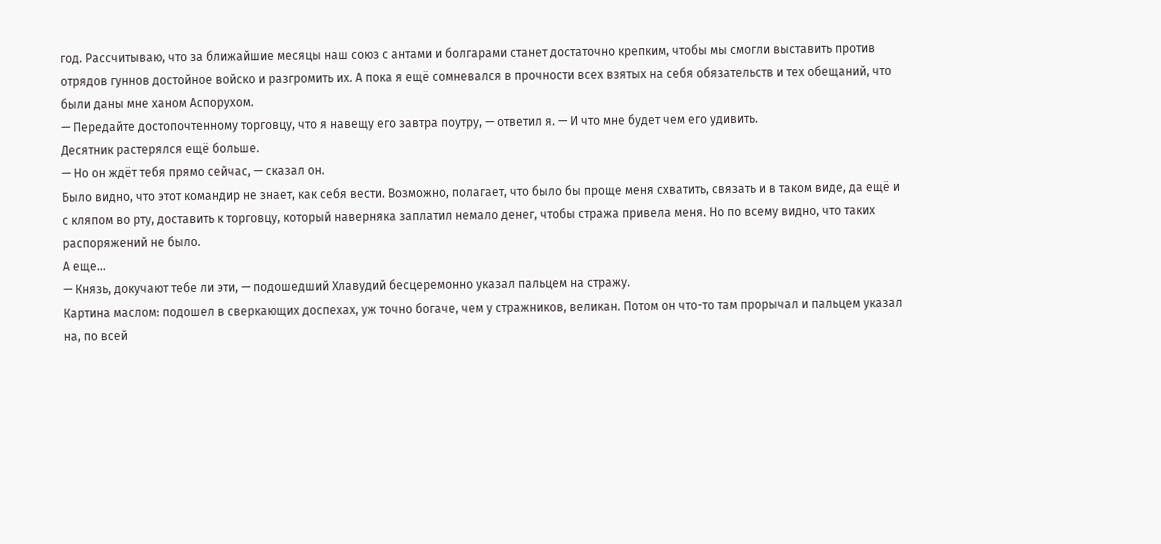год. Рассчитываю, что за ближайшие месяцы наш союз с антами и болгарами станет достаточно крепким, чтобы мы смогли выставить против отрядов гуннов достойное войско и разгромить их. А пока я ещё сомневался в прочности всех взятых на себя обязательств и тех обещаний, что были даны мне ханом Аспорухом.
— Передайте достопочтенному торговцу, что я навещу его завтра поутру, — ответил я. — И что мне будет чем его удивить.
Десятник растерялся ещё больше.
— Но он ждёт тебя прямо сейчас, — сказал он.
Было видно, что этот командир не знает, как себя вести. Возможно, полагает, что было бы проще меня схватить, связать и в таком виде, да ещё и с кляпом во рту, доставить к торговцу, который наверняка заплатил немало денег, чтобы стража привела меня. Но по всему видно, что таких распоряжений не было.
А еще…
— Князь, докучают тебе ли эти, — подошедший Хлавудий бесцеремонно указал пальцем на стражу.
Картина маслом: подошел в сверкающих доспехах, уж точно богаче, чем у стражников, великан. Потом он что-то там прорычал и пальцем указал на, по всей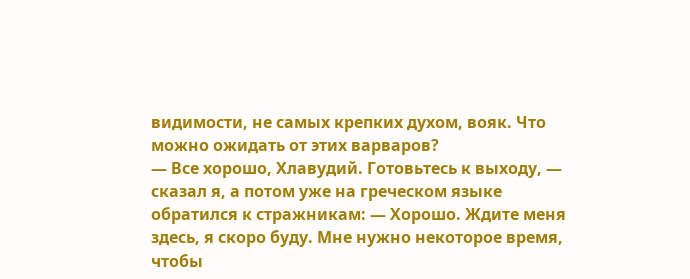видимости, не самых крепких духом, вояк. Что можно ожидать от этих варваров?
— Все хорошо, Хлавудий. Готовьтесь к выходу, — сказал я, а потом уже на греческом языке обратился к стражникам: — Хорошо. Ждите меня здесь, я скоро буду. Мне нужно некоторое время, чтобы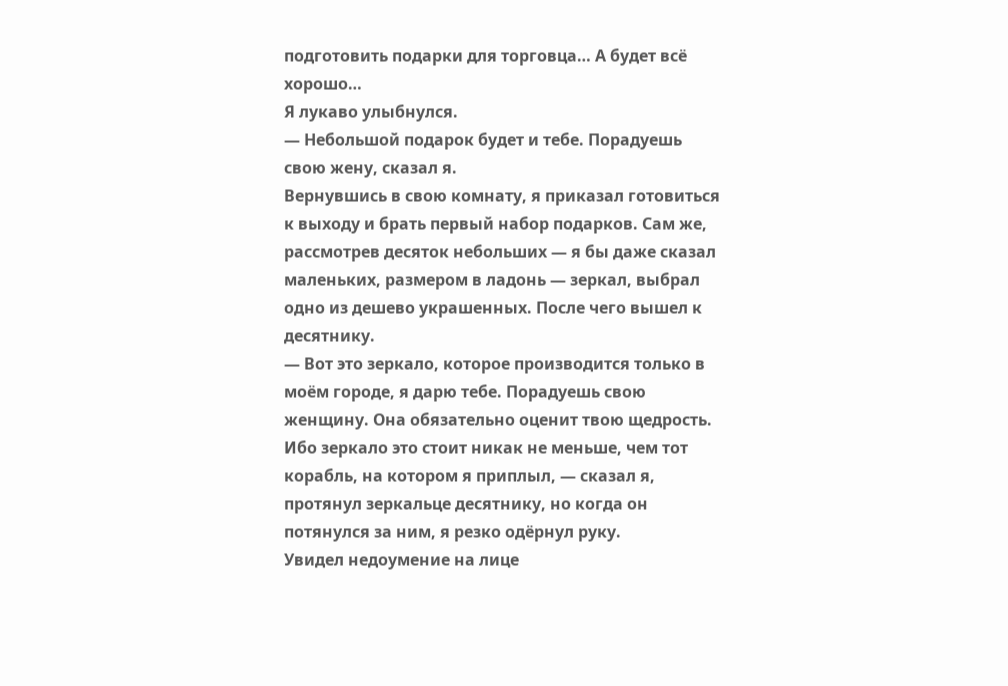подготовить подарки для торговца… А будет всё хорошо…
Я лукаво улыбнулся.
— Небольшой подарок будет и тебе. Порадуешь свою жену, сказал я.
Вернувшись в свою комнату, я приказал готовиться к выходу и брать первый набор подарков. Сам же, рассмотрев десяток небольших — я бы даже сказал маленьких, размером в ладонь — зеркал, выбрал одно из дешево украшенных. После чего вышел к десятнику.
— Вот это зеркало, которое производится только в моём городе, я дарю тебе. Порадуешь свою женщину. Она обязательно оценит твою щедрость. Ибо зеркало это стоит никак не меньше, чем тот корабль, на котором я приплыл, — сказал я, протянул зеркальце десятнику, но когда он потянулся за ним, я резко одёрнул руку.
Увидел недоумение на лице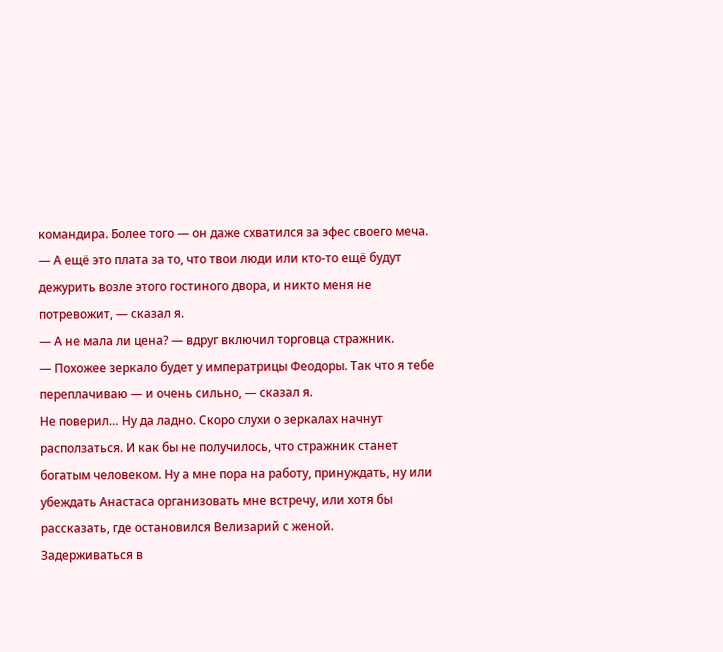командира. Более того — он даже схватился за эфес своего меча.
— А ещё это плата за то, что твои люди или кто-то ещё будут дежурить возле этого гостиного двора, и никто меня не потревожит, — сказал я.
— А не мала ли цена? — вдруг включил торговца стражник.
— Похожее зеркало будет у императрицы Феодоры. Так что я тебе переплачиваю — и очень сильно, — сказал я.
Не поверил… Ну да ладно. Скоро слухи о зеркалах начнут расползаться. И как бы не получилось, что стражник станет богатым человеком. Ну а мне пора на работу, принуждать, ну или убеждать Анастаса организовать мне встречу, или хотя бы рассказать, где остановился Велизарий с женой.
Задерживаться в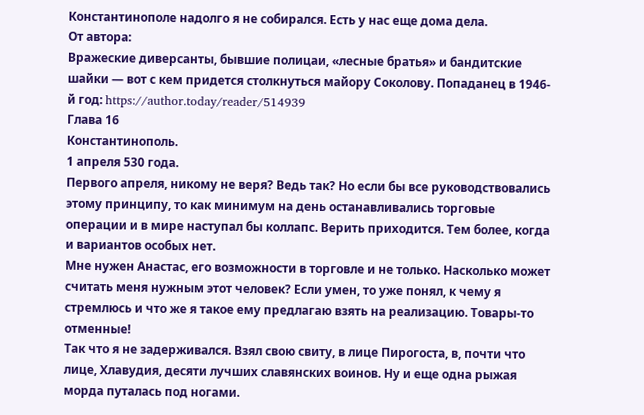Константинополе надолго я не собирался. Есть у нас еще дома дела.
От автора:
Вражеские диверсанты, бывшие полицаи, «лесные братья» и бандитские шайки — вот с кем придется столкнуться майору Соколову. Попаданец в 1946-й год: https://author.today/reader/514939
Глава 16
Константинополь.
1 апреля 530 года.
Первого апреля, никому не веря? Ведь так? Но если бы все руководствовались этому принципу, то как минимум на день останавливались торговые операции и в мире наступал бы коллапс. Верить приходится. Тем более, когда и вариантов особых нет.
Мне нужен Анастас, его возможности в торговле и не только. Насколько может считать меня нужным этот человек? Если умен, то уже понял, к чему я стремлюсь и что же я такое ему предлагаю взять на реализацию. Товары-то отменные!
Так что я не задерживался. Взял свою свиту, в лице Пирогоста, в, почти что лице, Хлавудия, десяти лучших славянских воинов. Ну и еще одна рыжая морда путалась под ногами.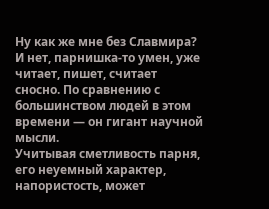Ну как же мне без Славмира? И нет, парнишка-то умен, уже читает, пишет, считает сносно. По сравнению с большинством людей в этом времени — он гигант научной мысли.
Учитывая сметливость парня, его неуемный характер, напористость, может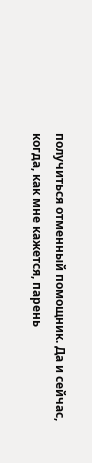получиться отменный помощник. Да и сейчас, когда, как мне кажется, парень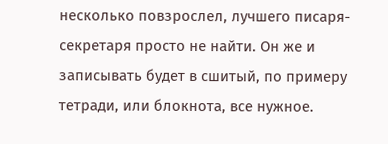несколько повзрослел, лучшего писаря-секретаря просто не найти. Он же и записывать будет в сшитый, по примеру тетради, или блокнота, все нужное.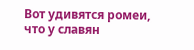Вот удивятся ромеи, что у славян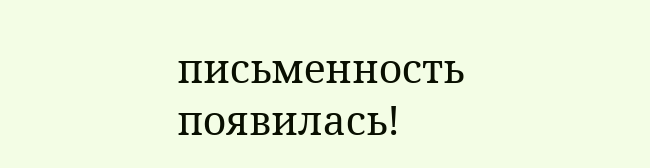письменность появилась!